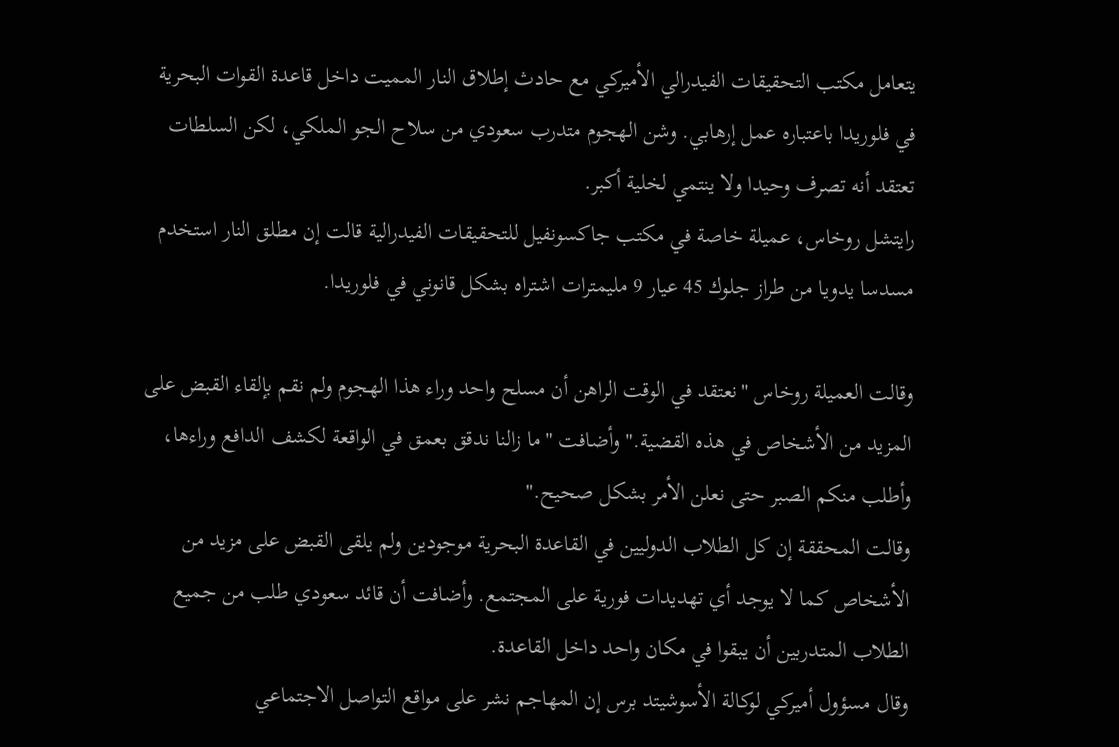يتعامل مكتب التحقيقات الفيدرالي الأميركي مع حادث إطلاق النار المميت داخل قاعدة القوات البحرية في فلوريدا باعتباره عمل إرهابي. وشن الهجوم متدرب سعودي من سلاح الجو الملكي، لكن السلطات تعتقد أنه تصرف وحيدا ولا ينتمي لخلية أكبر.
رايتشل روخاس، عميلة خاصة في مكتب جاكسونفيل للتحقيقات الفيدرالية قالت إن مطلق النار استخدم مسدسا يدويا من طراز جلوك 45 عيار 9 مليمترات اشتراه بشكل قانوني في فلوريدا.

وقالت العميلة روخاس "نعتقد في الوقت الراهن أن مسلح واحد وراء هذا الهجوم ولم نقم بإلقاء القبض على المزيد من الأشخاص في هذه القضية." وأضافت "ما زالنا ندقق بعمق في الواقعة لكشف الدافع وراءها، وأطلب منكم الصبر حتى نعلن الأمر بشكل صحيح."
وقالت المحققة إن كل الطلاب الدوليين في القاعدة البحرية موجودين ولم يلقى القبض على مزيد من الأشخاص كما لا يوجد أي تهديدات فورية على المجتمع. وأضافت أن قائد سعودي طلب من جميع الطلاب المتدربين أن يبقوا في مكان واحد داخل القاعدة.
وقال مسؤول أميركي لوكالة الأسوشيتد برس إن المهاجم نشر على مواقع التواصل الاجتماعي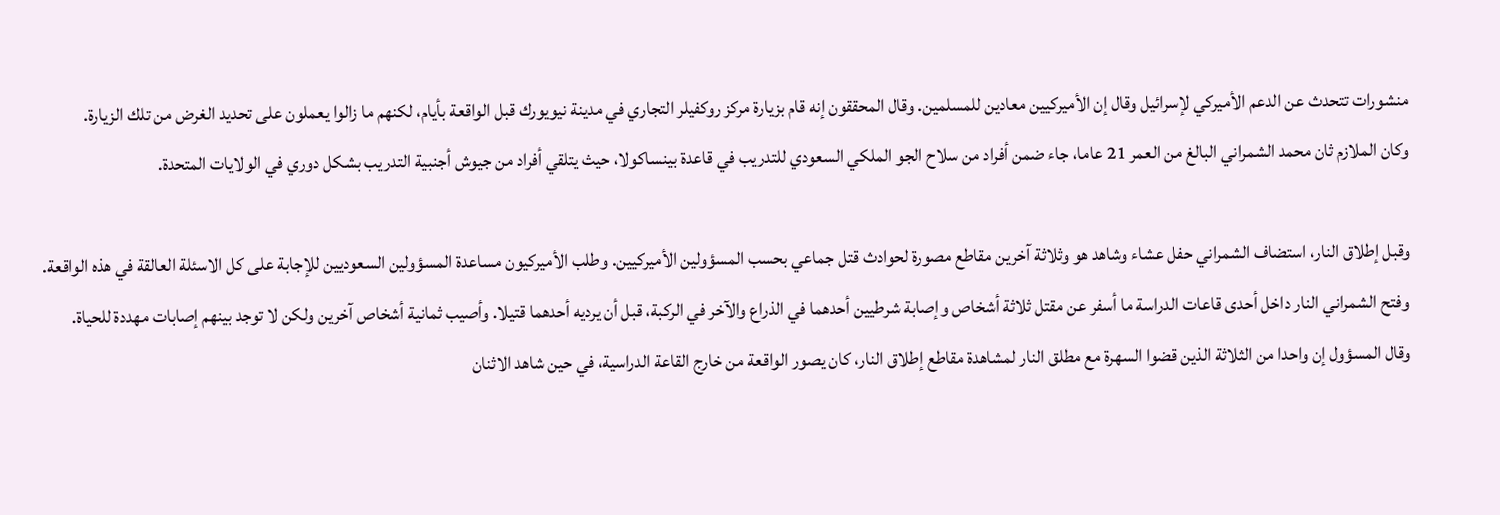منشورات تتحدث عن الدعم الأميركي لإسرائيل وقال إن الأميركيين معادين للمسلمين. وقال المحققون إنه قام بزيارة مركز روكفيلر التجاري في مدينة نيويورك قبل الواقعة بأيام، لكنهم ما زالوا يعملون على تحديد الغرض من تلك الزيارة.
وكان الملازم ثان محمد الشمراني البالغ من العمر 21 عاما، جاء ضمن أفراد من سلاح الجو الملكي السعودي للتدريب في قاعدة بينساكولا، حيث يتلقي أفراد من جيوش أجنبية التدريب بشكل دوري في الولايات المتحدة.

وقبل إطلاق النار، استضاف الشمراني حفل عشاء وشاهد هو وثلاثة آخرين مقاطع مصورة لحوادث قتل جماعي بحسب المسؤولين الأميركيين. وطلب الأميركيون مساعدة المسؤولين السعوديين للإجابة على كل الاسئلة العالقة في هذه الواقعة.
وفتح الشمراني النار داخل أحدى قاعات الدراسة ما أسفر عن مقتل ثلاثة أشخاص وإصابة شرطيين أحدهما في الذراع والآخر في الركبة، قبل أن يرديه أحدهما قتيلا. وأصيب ثمانية أشخاص آخرين ولكن لا توجد بينهم إصابات مهددة للحياة.
وقال المسؤول إن واحدا من الثلاثة الذين قضوا السهرة مع مطلق النار لمشاهدة مقاطع إطلاق النار، كان يصور الواقعة من خارج القاعة الدراسية، في حين شاهد الاثنان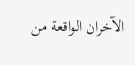الآخران الواقعة من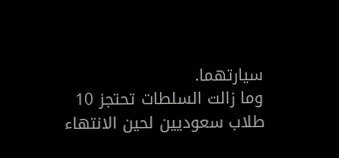سيارتهما.
وما زالت السلطات تحتجز 10 طلاب سعوديين لحين الانتهاء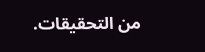من التحقيقات.